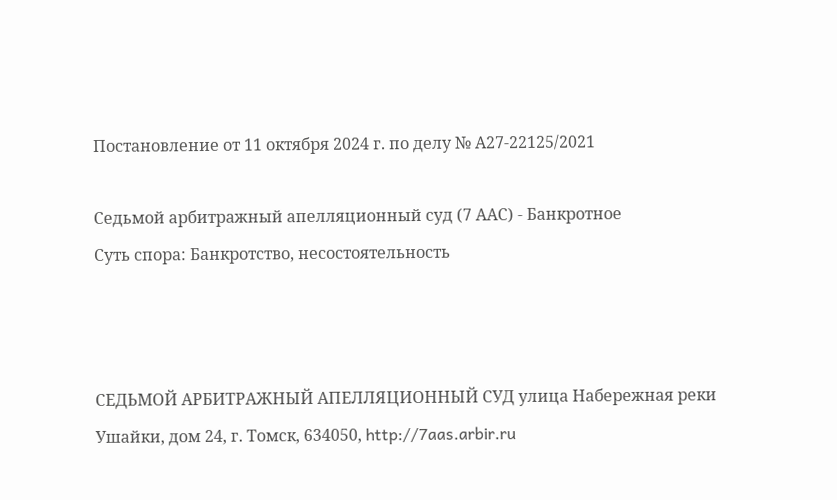Постановление от 11 октября 2024 г. по делу № А27-22125/2021

Седьмой арбитражный апелляционный суд (7 ААС) - Банкротное
Суть спора: Банкротство, несостоятельность



СЕДЬМОЙ АРБИТРАЖНЫЙ АПЕЛЛЯЦИОННЫЙ СУД улица Набережная реки Ушайки, дом 24, г. Томск, 634050, http://7aas.arbir.ru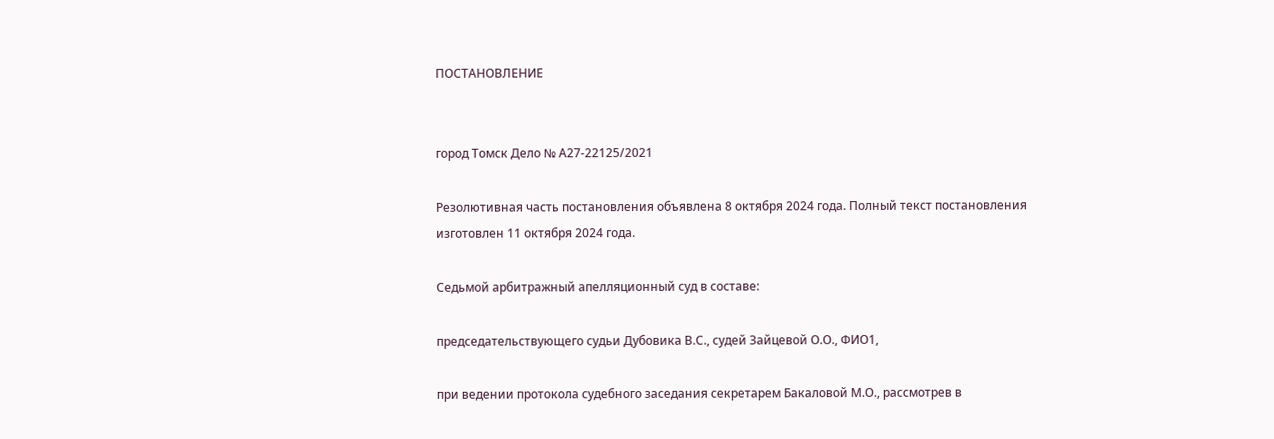ПОСТАНОВЛЕНИЕ


город Томск Дело № А27-22125/2021

Резолютивная часть постановления объявлена 8 октября 2024 года. Полный текст постановления изготовлен 11 октября 2024 года.

Седьмой арбитражный апелляционный суд в составе:

председательствующего судьи Дубовика В.С., судей Зайцевой О.О., ФИО1,

при ведении протокола судебного заседания секретарем Бакаловой М.О., рассмотрев в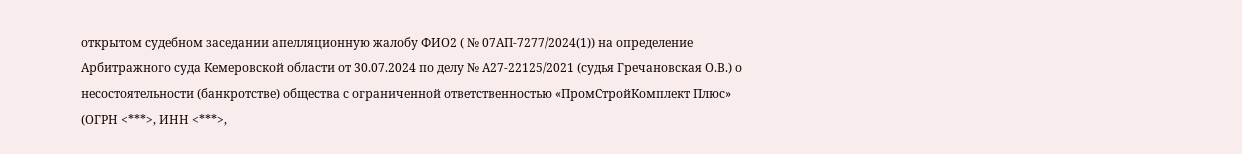открытом судебном заседании апелляционную жалобу ФИО2 ( № 07АП-7277/2024(1)) на определение Арбитражного суда Кемеровской области от 30.07.2024 по делу № А27-22125/2021 (судья Гречановская О.В.) о несостоятельности (банкротстве) общества с ограниченной ответственностью «ПромСтройКомплект Плюс» (ОГРН <***>, ИНН <***>,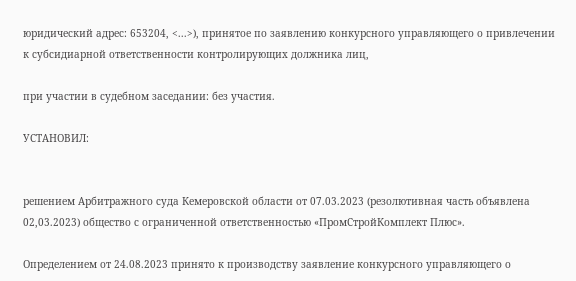юридический адрес: 653204, <...>), принятое по заявлению конкурсного управляющего о привлечении к субсидиарной ответственности контролирующих должника лиц,

при участии в судебном заседании: без участия.

УСТАНОВИЛ:


решением Арбитражного суда Кемеровской области от 07.03.2023 (резолютивная часть объявлена 02,03.2023) общество с ограниченной ответственностью «ПромСтройКомплект Плюс».

Определением от 24.08.2023 принято к производству заявление конкурсного управляющего о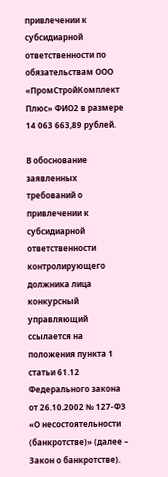привлечении к субсидиарной ответственности по обязательствам ООО «ПромСтройКомплект Плюс» ФИО2 в размере 14 063 663,89 рублей.

В обоснование заявленных требований о привлечении к субсидиарной ответственности контролирующего должника лица конкурсный управляющий ссылается на положения пункта 1 статьи 61.12 Федерального закона от 26.10.2002 № 127-ФЗ «О несостоятельности (банкротстве)» (далее – Закон о банкротстве).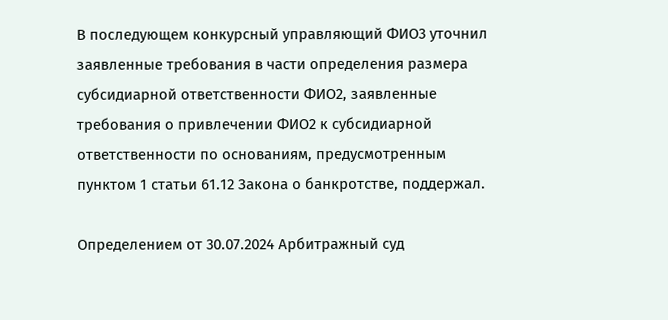В последующем конкурсный управляющий ФИО3 уточнил заявленные требования в части определения размера субсидиарной ответственности ФИО2, заявленные требования о привлечении ФИО2 к субсидиарной ответственности по основаниям, предусмотренным пунктом 1 статьи 61.12 Закона о банкротстве, поддержал.

Определением от 30.07.2024 Арбитражный суд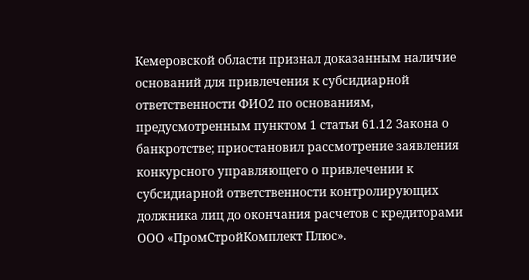Кемеровской области признал доказанным наличие оснований для привлечения к субсидиарной ответственности ФИО2 по основаниям, предусмотренным пунктом 1 статьи 61.12 Закона о банкротстве; приостановил рассмотрение заявления конкурсного управляющего о привлечении к субсидиарной ответственности контролирующих должника лиц до окончания расчетов с кредиторами ООО «ПромСтройКомплект Плюс».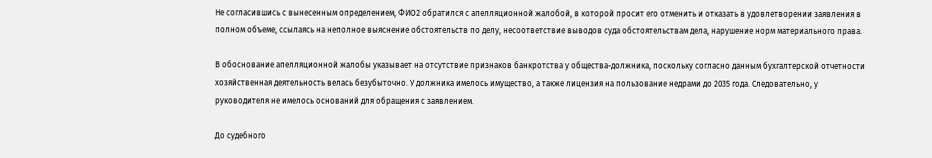Не согласившись с вынесенным определением, ФИО2 обратился с апелляционной жалобой, в которой просит его отменить и отказать в удовлетворении заявления в полном объеме, ссылаясь на неполное выяснение обстоятельств по делу, несоответствие выводов суда обстоятельствам дела, нарушение норм материального права.

В обоснование апелляционной жалобы указывает на отсутствие признаков банкротства у общества-должника, поскольку согласно данным бухгалтерской отчетности хозяйственная деятельность велась безубыточно. У должника имелось имущество, а также лицензия на пользование недрами до 2035 года. Следовательно, у руководителя не имелось оснований для обращения с заявлением.

До судебного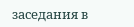заседания в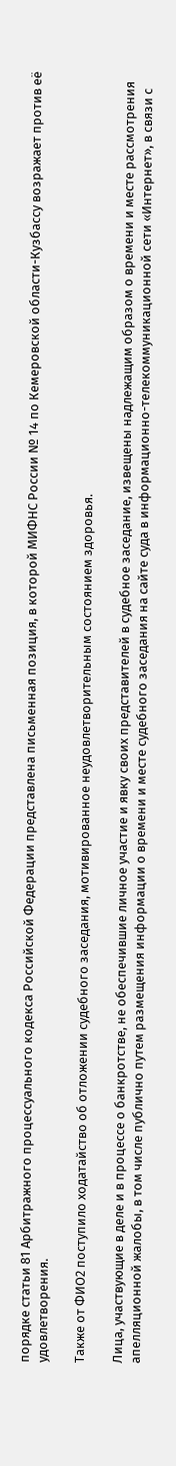порядке статьи 81 Арбитражного процессуального кодекса Российской Федерации представлена письменная позиция, в которой МИФНС России № 14 по Кемеровской области-Кузбассу возражает против её удовлетворения.

Также от ФИО2 поступило ходатайство об отложении судебного заседания, мотивированное неудовлетворительным состоянием здоровья.

Лица, участвующие в деле и в процессе о банкротстве, не обеспечившие личное участие и явку своих представителей в судебное заседание, извещены надлежащим образом о времени и месте рассмотрения апелляционной жалобы, в том числе публично путем размещения информации о времени и месте судебного заседания на сайте суда в информационно-телекоммуникационной сети «Интернет», в связи с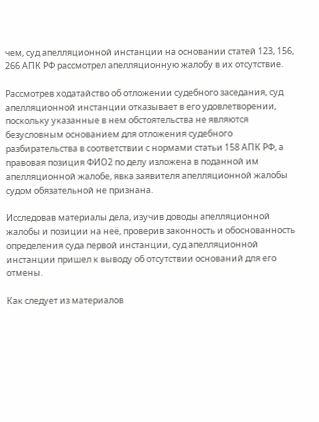чем, суд апелляционной инстанции на основании статей 123, 156, 266 АПК РФ рассмотрел апелляционную жалобу в их отсутствие.

Рассмотрев ходатайство об отложении судебного заседания, суд апелляционной инстанции отказывает в его удовлетворении, поскольку указанные в нем обстоятельства не являются безусловным основанием для отложения судебного разбирательства в соответствии с нормами статьи 158 АПК РФ, а правовая позиция ФИО2 по делу изложена в поданной им апелляционной жалобе, явка заявителя апелляционной жалобы судом обязательной не признана.

Исследовав материалы дела, изучив доводы апелляционной жалобы и позиции на неё, проверив законность и обоснованность определения суда первой инстанции, суд апелляционной инстанции пришел к выводу об отсутствии оснований для его отмены.

Как следует из материалов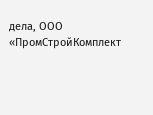дела, ООО «ПромСтройКомплект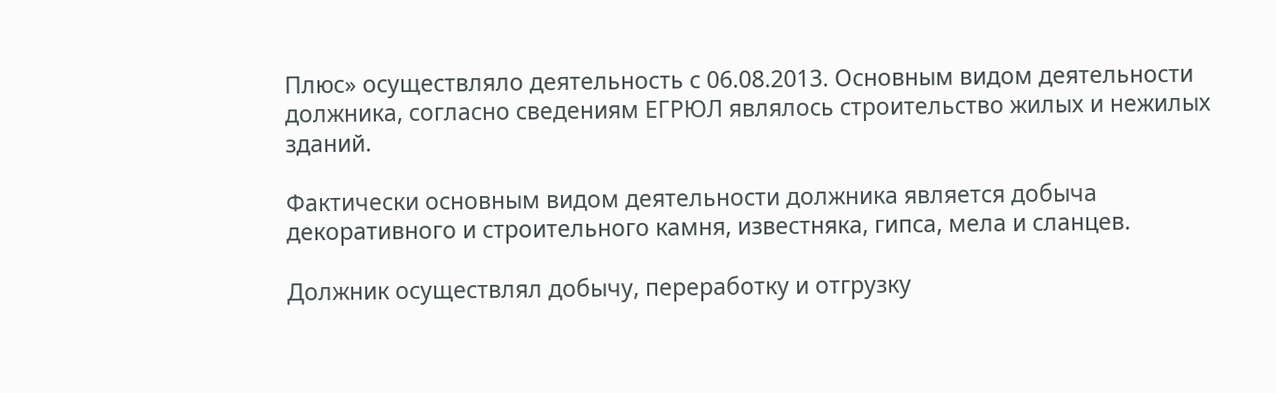Плюс» осуществляло деятельность с 06.08.2013. Основным видом деятельности должника, согласно сведениям ЕГРЮЛ являлось строительство жилых и нежилых зданий.

Фактически основным видом деятельности должника является добыча декоративного и строительного камня, известняка, гипса, мела и сланцев.

Должник осуществлял добычу, переработку и отгрузку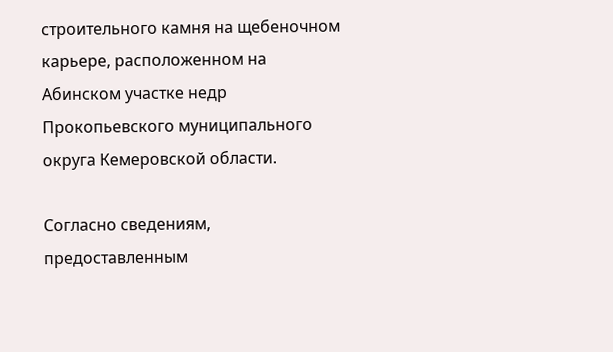строительного камня на щебеночном карьере, расположенном на Абинском участке недр Прокопьевского муниципального округа Кемеровской области.

Согласно сведениям, предоставленным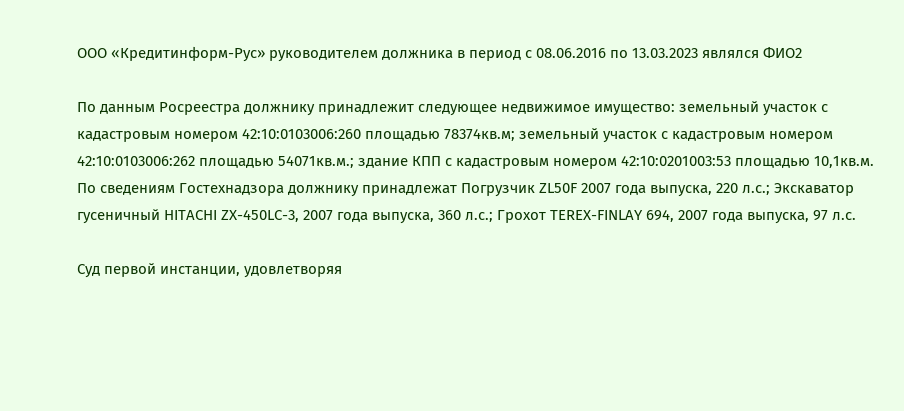ООО «Кредитинформ-Рус» руководителем должника в период с 08.06.2016 по 13.03.2023 являлся ФИО2

По данным Росреестра должнику принадлежит следующее недвижимое имущество: земельный участок с кадастровым номером 42:10:0103006:260 площадью 78374кв.м; земельный участок с кадастровым номером 42:10:0103006:262 площадью 54071кв.м.; здание КПП с кадастровым номером 42:10:0201003:53 площадью 10,1кв.м. По сведениям Гостехнадзора должнику принадлежат Погрузчик ZL50F 2007 года выпуска, 220 л.с.; Экскаватор гусеничный HITACHI ZX-450LC-3, 2007 года выпуска, 360 л.с.; Грохот TEREX-FINLAY 694, 2007 года выпуска, 97 л.с.

Суд первой инстанции, удовлетворяя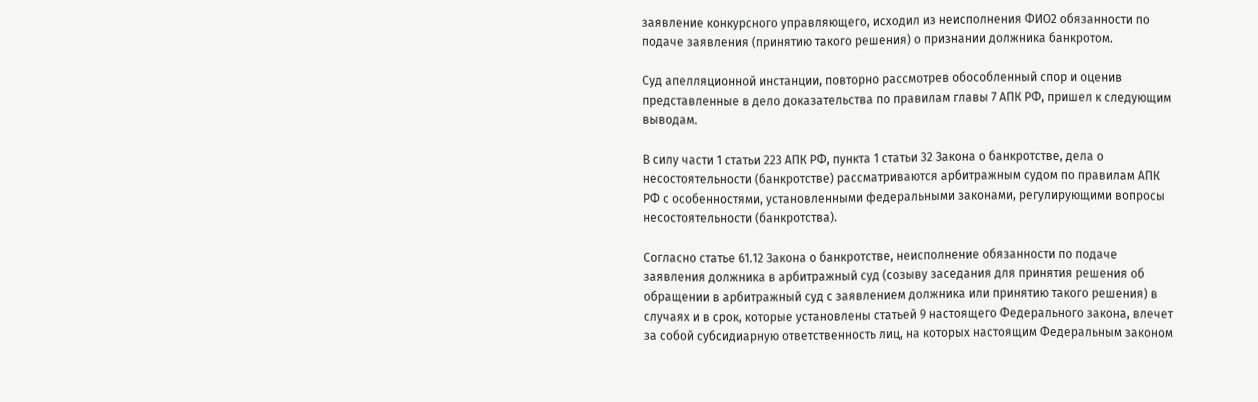заявление конкурсного управляющего, исходил из неисполнения ФИО2 обязанности по подаче заявления (принятию такого решения) о признании должника банкротом.

Суд апелляционной инстанции, повторно рассмотрев обособленный спор и оценив представленные в дело доказательства по правилам главы 7 АПК РФ, пришел к следующим выводам.

В силу части 1 статьи 223 АПК РФ, пункта 1 статьи 32 Закона о банкротстве, дела о несостоятельности (банкротстве) рассматриваются арбитражным судом по правилам АПК РФ с особенностями, установленными федеральными законами, регулирующими вопросы несостоятельности (банкротства).

Согласно статье 61.12 Закона о банкротстве, неисполнение обязанности по подаче заявления должника в арбитражный суд (созыву заседания для принятия решения об обращении в арбитражный суд с заявлением должника или принятию такого решения) в случаях и в срок, которые установлены статьей 9 настоящего Федерального закона, влечет за собой субсидиарную ответственность лиц, на которых настоящим Федеральным законом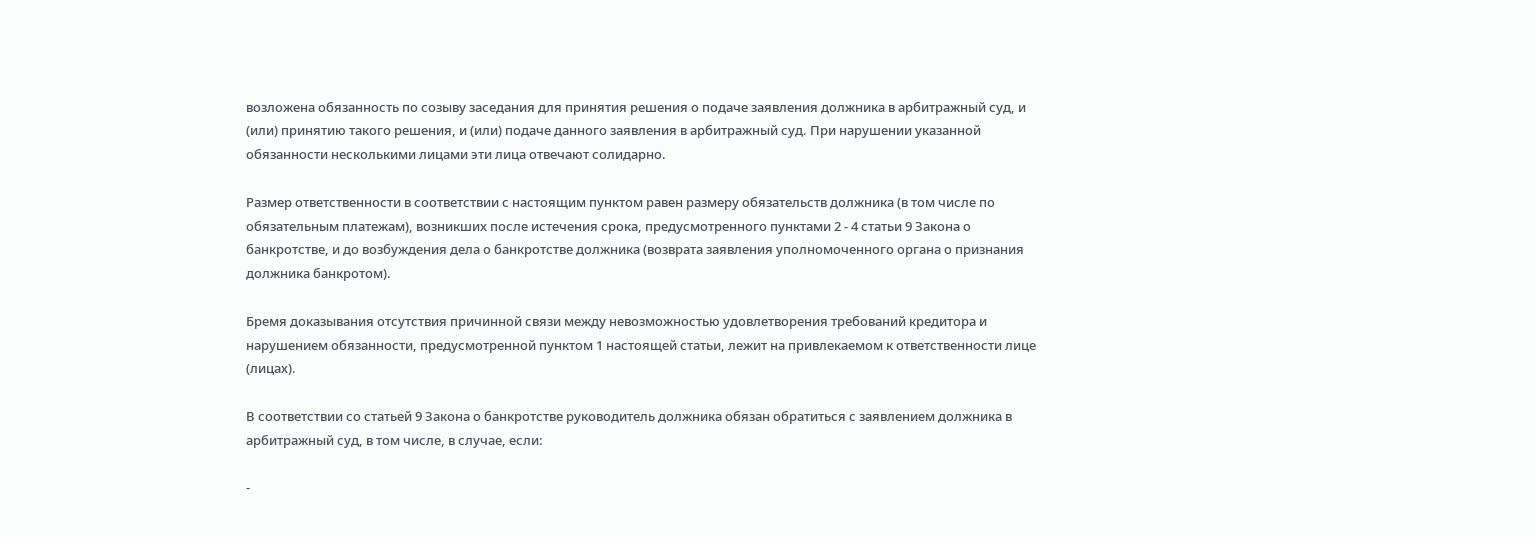возложена обязанность по созыву заседания для принятия решения о подаче заявления должника в арбитражный суд, и (или) принятию такого решения, и (или) подаче данного заявления в арбитражный суд. При нарушении указанной обязанности несколькими лицами эти лица отвечают солидарно.

Размер ответственности в соответствии с настоящим пунктом равен размеру обязательств должника (в том числе по обязательным платежам), возникших после истечения срока, предусмотренного пунктами 2 - 4 статьи 9 Закона о банкротстве, и до возбуждения дела о банкротстве должника (возврата заявления уполномоченного органа о признания должника банкротом).

Бремя доказывания отсутствия причинной связи между невозможностью удовлетворения требований кредитора и нарушением обязанности, предусмотренной пунктом 1 настоящей статьи, лежит на привлекаемом к ответственности лице (лицах).

В соответствии со статьей 9 Закона о банкротстве руководитель должника обязан обратиться с заявлением должника в арбитражный суд, в том числе, в случае, если:

-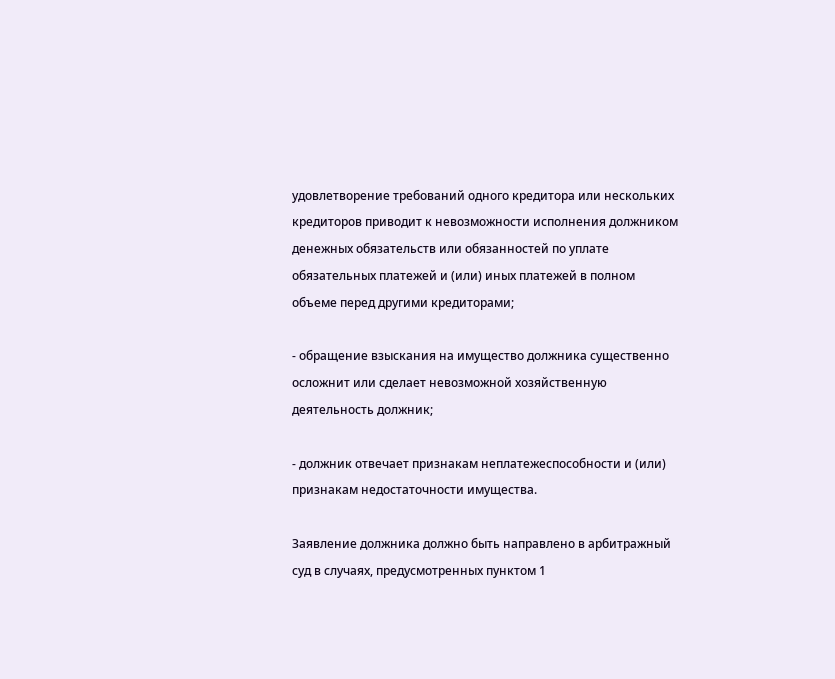удовлетворение требований одного кредитора или нескольких кредиторов приводит к невозможности исполнения должником денежных обязательств или обязанностей по уплате обязательных платежей и (или) иных платежей в полном объеме перед другими кредиторами;

- обращение взыскания на имущество должника существенно осложнит или сделает невозможной хозяйственную деятельность должник;

- должник отвечает признакам неплатежеспособности и (или) признакам недостаточности имущества.

Заявление должника должно быть направлено в арбитражный суд в случаях, предусмотренных пунктом 1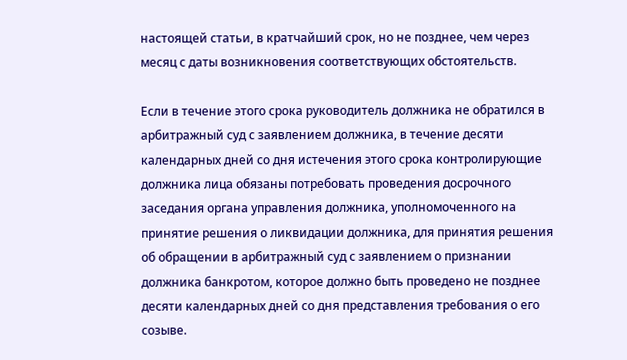настоящей статьи, в кратчайший срок, но не позднее, чем через месяц с даты возникновения соответствующих обстоятельств.

Если в течение этого срока руководитель должника не обратился в арбитражный суд с заявлением должника, в течение десяти календарных дней со дня истечения этого срока контролирующие должника лица обязаны потребовать проведения досрочного заседания органа управления должника, уполномоченного на принятие решения о ликвидации должника, для принятия решения об обращении в арбитражный суд с заявлением о признании должника банкротом, которое должно быть проведено не позднее десяти календарных дней со дня представления требования о его созыве.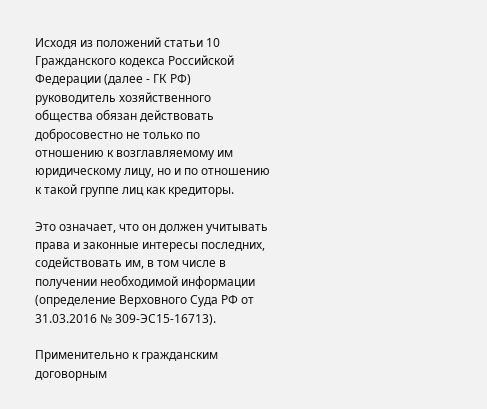Исходя из положений статьи 10 Гражданского кодекса Российской Федерации (далее - ГК РФ) руководитель хозяйственного общества обязан действовать добросовестно не только по отношению к возглавляемому им юридическому лицу, но и по отношению к такой группе лиц как кредиторы.

Это означает, что он должен учитывать права и законные интересы последних, содействовать им, в том числе в получении необходимой информации (определение Верховного Суда РФ от 31.03.2016 № 309-ЭС15-16713).

Применительно к гражданским договорным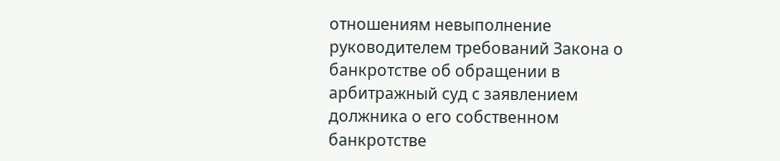отношениям невыполнение руководителем требований Закона о банкротстве об обращении в арбитражный суд с заявлением должника о его собственном банкротстве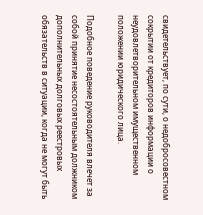свидетельствует, по сути, о недобросовестном сокрытии от кредиторов информации о неудовлетворительном имущественном положении юридического лица.

Подобное поведение руководителя влечет за собой принятие несостоятельным должником дополнительных долговых реестровых обязательств в ситуации, когда не могут быть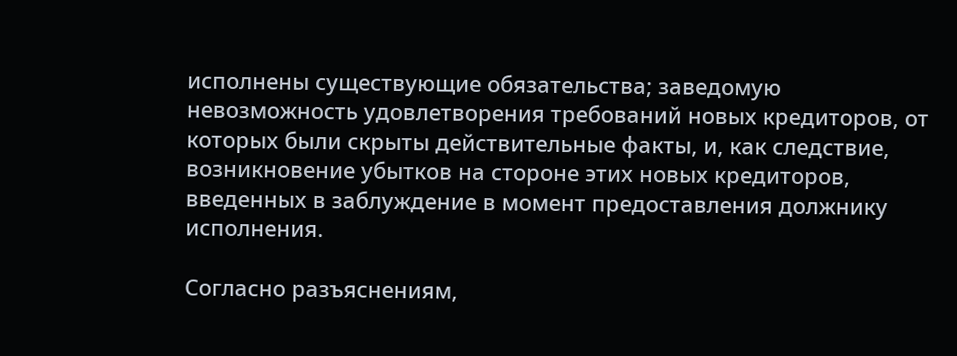исполнены существующие обязательства; заведомую невозможность удовлетворения требований новых кредиторов, от которых были скрыты действительные факты, и, как следствие, возникновение убытков на стороне этих новых кредиторов, введенных в заблуждение в момент предоставления должнику исполнения.

Согласно разъяснениям,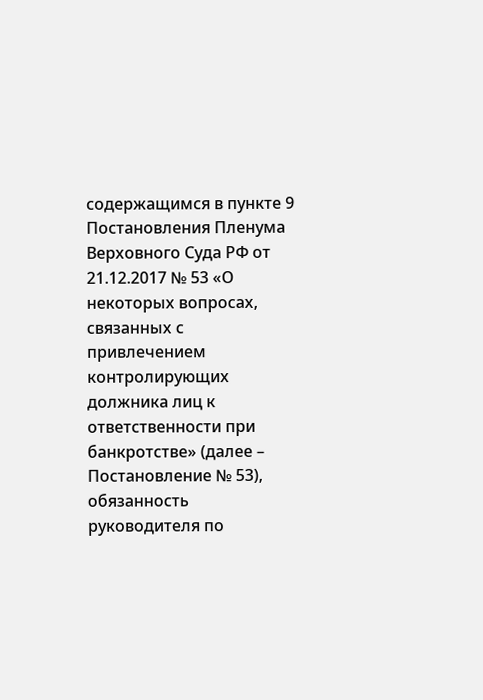содержащимся в пункте 9 Постановления Пленума Верховного Суда РФ от 21.12.2017 № 53 «О некоторых вопросах, связанных с привлечением контролирующих должника лиц к ответственности при банкротстве» (далее – Постановление № 53), обязанность руководителя по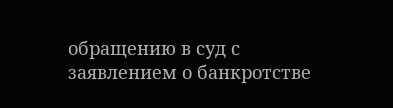обращению в суд с заявлением о банкротстве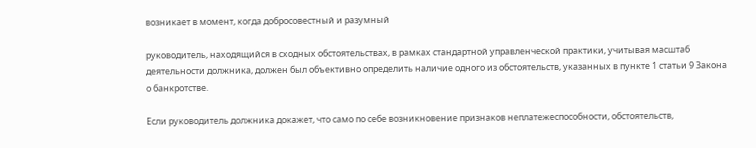возникает в момент, когда добросовестный и разумный

руководитель, находящийся в сходных обстоятельствах, в рамках стандартной управленческой практики, учитывая масштаб деятельности должника, должен был объективно определить наличие одного из обстоятельств, указанных в пункте 1 статьи 9 Закона о банкротстве.

Если руководитель должника докажет, что само по себе возникновение признаков неплатежеспособности, обстоятельств,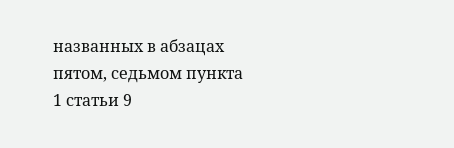названных в абзацах пятом, седьмом пункта 1 статьи 9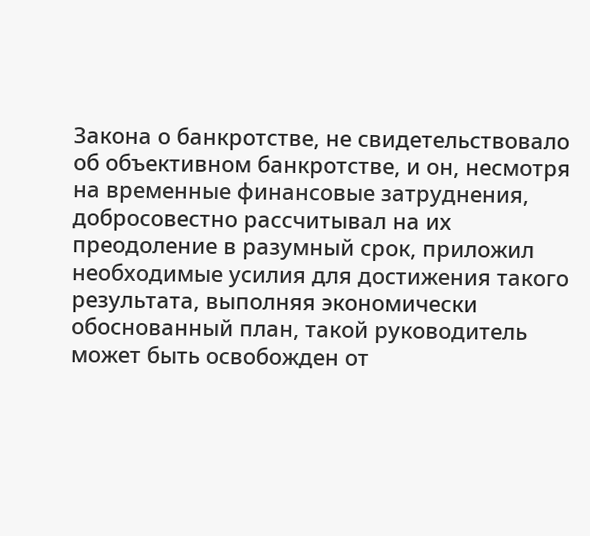Закона о банкротстве, не свидетельствовало об объективном банкротстве, и он, несмотря на временные финансовые затруднения, добросовестно рассчитывал на их преодоление в разумный срок, приложил необходимые усилия для достижения такого результата, выполняя экономически обоснованный план, такой руководитель может быть освобожден от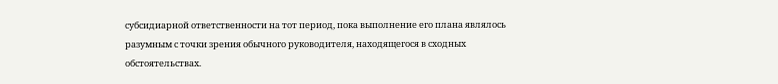субсидиарной ответственности на тот период, пока выполнение его плана являлось разумным с точки зрения обычного руководителя, находящегося в сходных обстоятельствах.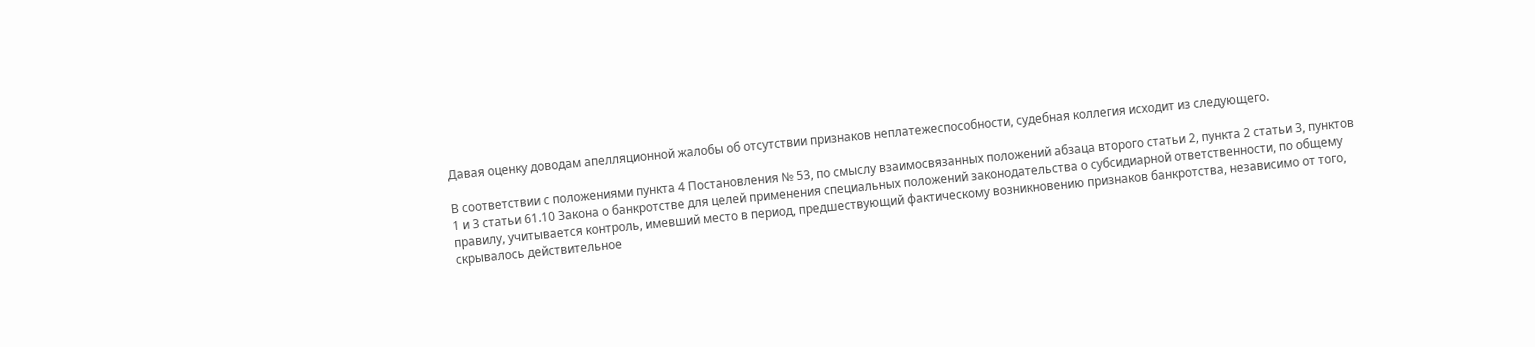Давая оценку доводам апелляционной жалобы об отсутствии признаков неплатежеспособности, судебная коллегия исходит из следующего.

В соответствии с положениями пункта 4 Постановления № 53, по смыслу взаимосвязанных положений абзаца второго статьи 2, пункта 2 статьи 3, пунктов 1 и 3 статьи 61.10 Закона о банкротстве для целей применения специальных положений законодательства о субсидиарной ответственности, по общему правилу, учитывается контроль, имевший место в период, предшествующий фактическому возникновению признаков банкротства, независимо от того, скрывалось действительное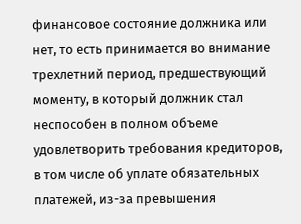финансовое состояние должника или нет, то есть принимается во внимание трехлетний период, предшествующий моменту, в который должник стал неспособен в полном объеме удовлетворить требования кредиторов, в том числе об уплате обязательных платежей, из-за превышения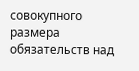совокупного размера обязательств над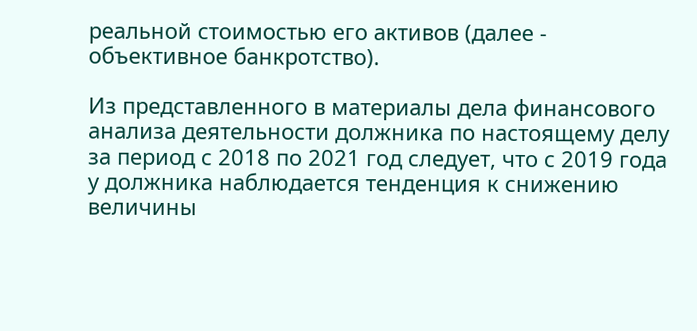реальной стоимостью его активов (далее - объективное банкротство).

Из представленного в материалы дела финансового анализа деятельности должника по настоящему делу за период с 2018 по 2021 год следует, что с 2019 года у должника наблюдается тенденция к снижению величины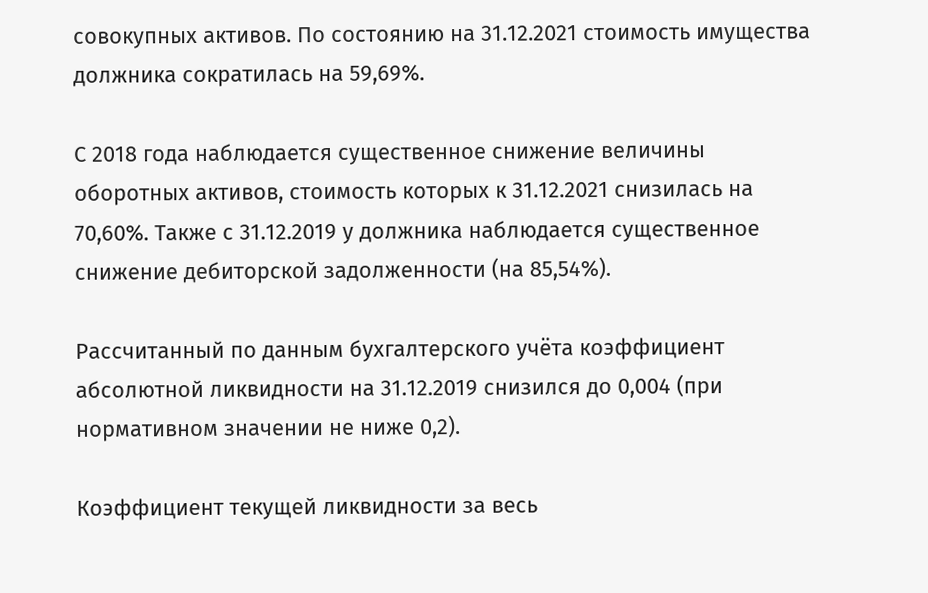совокупных активов. По состоянию на 31.12.2021 стоимость имущества должника сократилась на 59,69%.

С 2018 года наблюдается существенное снижение величины оборотных активов, стоимость которых к 31.12.2021 снизилась на 70,60%. Также с 31.12.2019 у должника наблюдается существенное снижение дебиторской задолженности (на 85,54%).

Рассчитанный по данным бухгалтерского учёта коэффициент абсолютной ликвидности на 31.12.2019 снизился до 0,004 (при нормативном значении не ниже 0,2).

Коэффициент текущей ликвидности за весь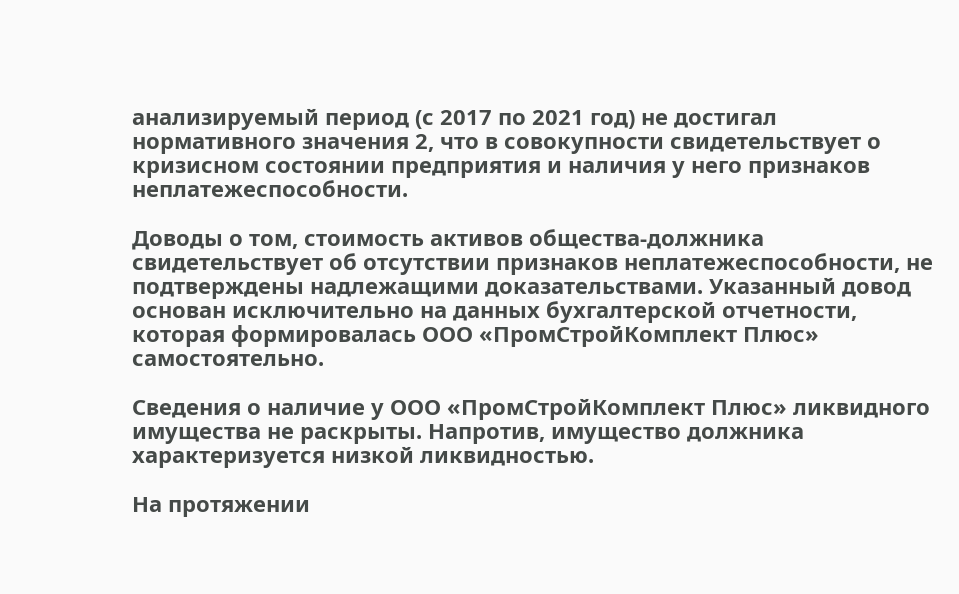анализируемый период (с 2017 по 2021 год) не достигал нормативного значения 2, что в совокупности свидетельствует о кризисном состоянии предприятия и наличия у него признаков неплатежеспособности.

Доводы о том, стоимость активов общества-должника свидетельствует об отсутствии признаков неплатежеспособности, не подтверждены надлежащими доказательствами. Указанный довод основан исключительно на данных бухгалтерской отчетности, которая формировалась ООО «ПромСтройКомплект Плюс» самостоятельно.

Сведения о наличие у ООО «ПромСтройКомплект Плюс» ликвидного имущества не раскрыты. Напротив, имущество должника характеризуется низкой ликвидностью.

На протяжении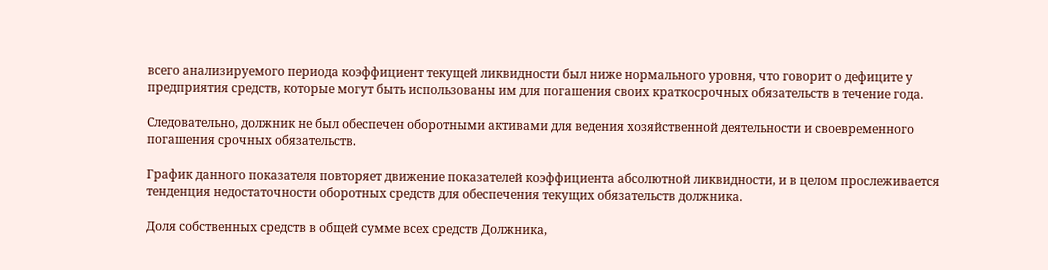всего анализируемого периода коэффициент текущей ликвидности был ниже нормального уровня, что говорит о дефиците у предприятия средств, которые могут быть использованы им для погашения своих краткосрочных обязательств в течение года.

Следовательно, должник не был обеспечен оборотными активами для ведения хозяйственной деятельности и своевременного погашения срочных обязательств.

График данного показателя повторяет движение показателей коэффициента абсолютной ликвидности, и в целом прослеживается тенденция недостаточности оборотных средств для обеспечения текущих обязательств должника.

Доля собственных средств в общей сумме всех средств Должника,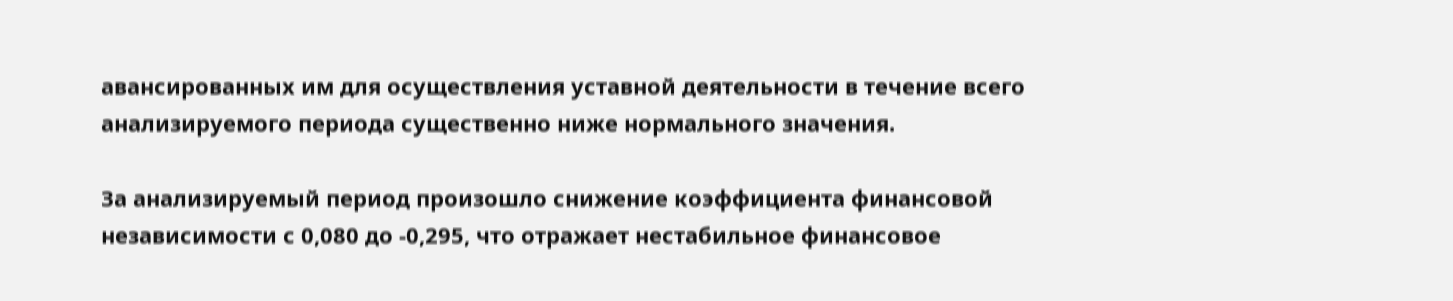авансированных им для осуществления уставной деятельности в течение всего анализируемого периода существенно ниже нормального значения.

За анализируемый период произошло снижение коэффициента финансовой независимости с 0,080 до -0,295, что отражает нестабильное финансовое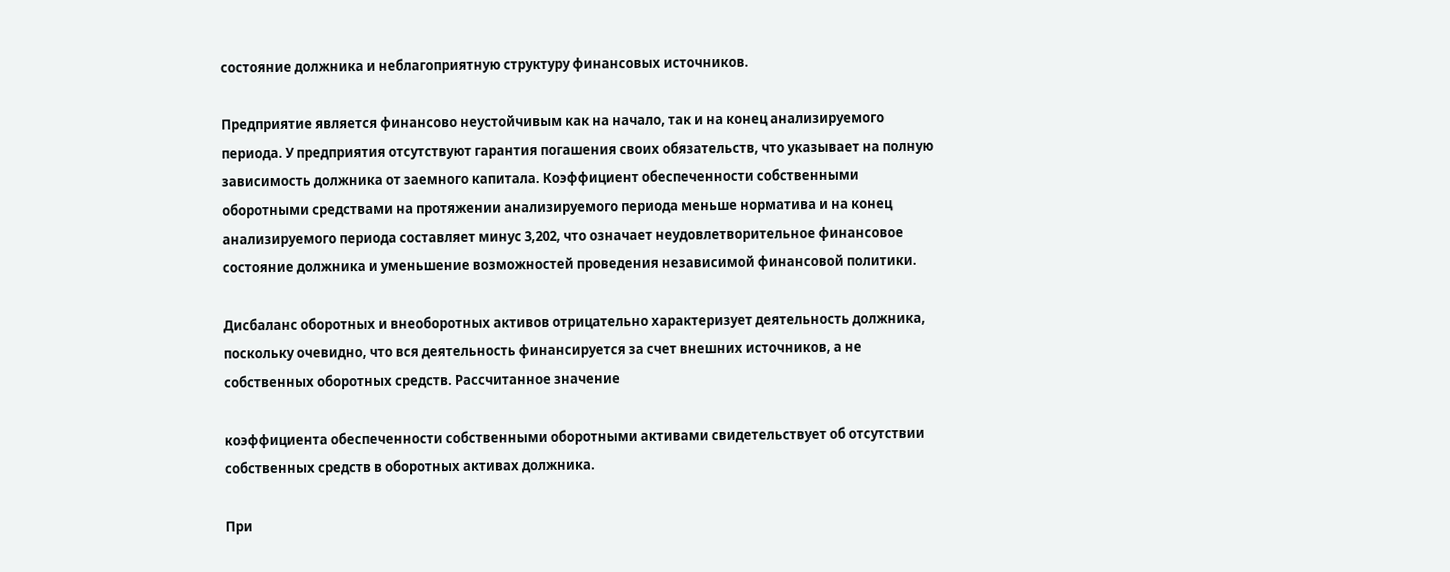состояние должника и неблагоприятную структуру финансовых источников.

Предприятие является финансово неустойчивым как на начало, так и на конец анализируемого периода. У предприятия отсутствуют гарантия погашения своих обязательств, что указывает на полную зависимость должника от заемного капитала. Коэффициент обеспеченности собственными оборотными средствами на протяжении анализируемого периода меньше норматива и на конец анализируемого периода составляет минус 3,202, что означает неудовлетворительное финансовое состояние должника и уменьшение возможностей проведения независимой финансовой политики.

Дисбаланс оборотных и внеоборотных активов отрицательно характеризует деятельность должника, поскольку очевидно, что вся деятельность финансируется за счет внешних источников, а не собственных оборотных средств. Рассчитанное значение

коэффициента обеспеченности собственными оборотными активами свидетельствует об отсутствии собственных средств в оборотных активах должника.

При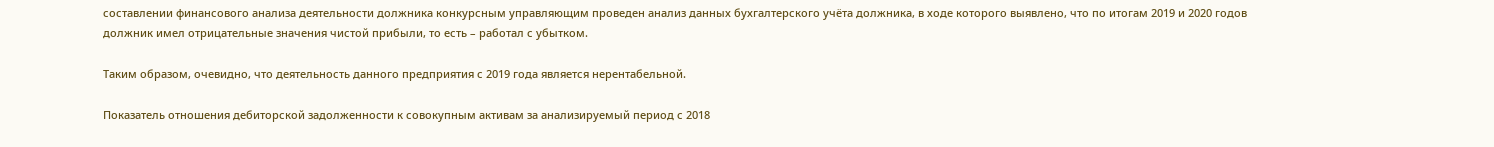составлении финансового анализа деятельности должника конкурсным управляющим проведен анализ данных бухгалтерского учёта должника, в ходе которого выявлено, что по итогам 2019 и 2020 годов должник имел отрицательные значения чистой прибыли, то есть – работал с убытком.

Таким образом, очевидно, что деятельность данного предприятия с 2019 года является нерентабельной.

Показатель отношения дебиторской задолженности к совокупным активам за анализируемый период с 2018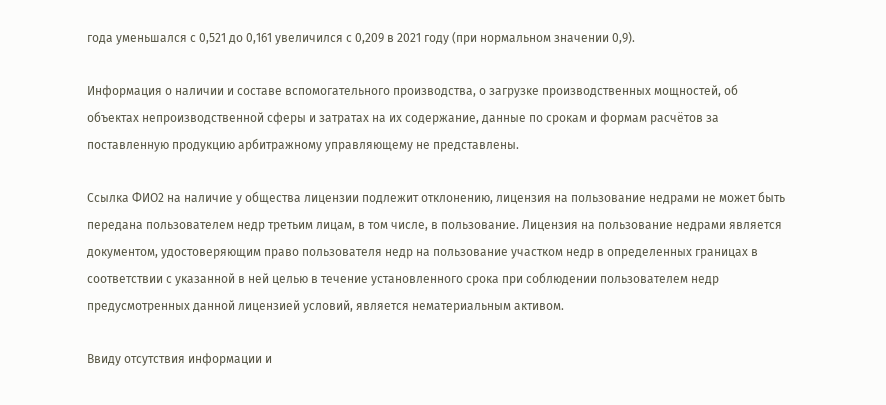года уменьшался с 0,521 до 0,161 увеличился с 0,209 в 2021 году (при нормальном значении 0,9).

Информация о наличии и составе вспомогательного производства, о загрузке производственных мощностей, об объектах непроизводственной сферы и затратах на их содержание, данные по срокам и формам расчётов за поставленную продукцию арбитражному управляющему не представлены.

Ссылка ФИО2 на наличие у общества лицензии подлежит отклонению, лицензия на пользование недрами не может быть передана пользователем недр третьим лицам, в том числе, в пользование. Лицензия на пользование недрами является документом, удостоверяющим право пользователя недр на пользование участком недр в определенных границах в соответствии с указанной в ней целью в течение установленного срока при соблюдении пользователем недр предусмотренных данной лицензией условий, является нематериальным активом.

Ввиду отсутствия информации и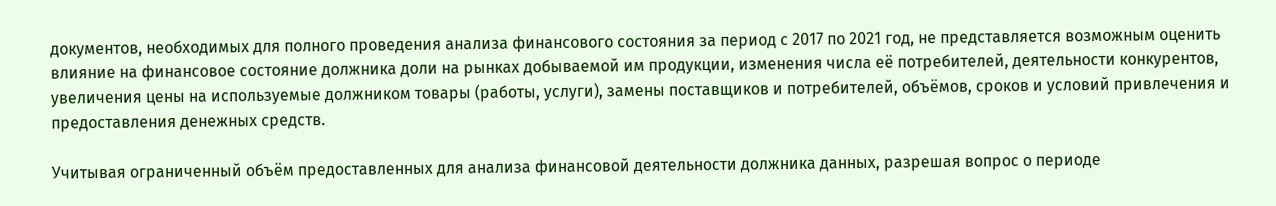документов, необходимых для полного проведения анализа финансового состояния за период с 2017 по 2021 год, не представляется возможным оценить влияние на финансовое состояние должника доли на рынках добываемой им продукции, изменения числа её потребителей, деятельности конкурентов, увеличения цены на используемые должником товары (работы, услуги), замены поставщиков и потребителей, объёмов, сроков и условий привлечения и предоставления денежных средств.

Учитывая ограниченный объём предоставленных для анализа финансовой деятельности должника данных, разрешая вопрос о периоде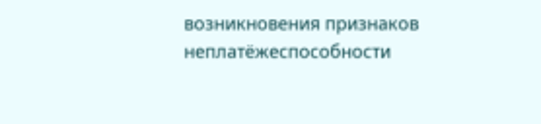возникновения признаков неплатёжеспособности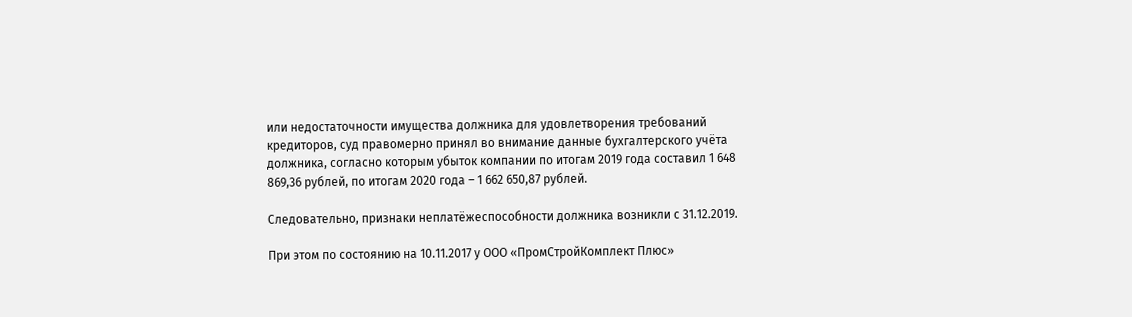или недостаточности имущества должника для удовлетворения требований кредиторов, суд правомерно принял во внимание данные бухгалтерского учёта должника, согласно которым убыток компании по итогам 2019 года составил 1 648 869,36 рублей, по итогам 2020 года – 1 662 650,87 рублей.

Следовательно, признаки неплатёжеспособности должника возникли с 31.12.2019.

При этом по состоянию на 10.11.2017 у ООО «ПромСтройКомплект Плюс»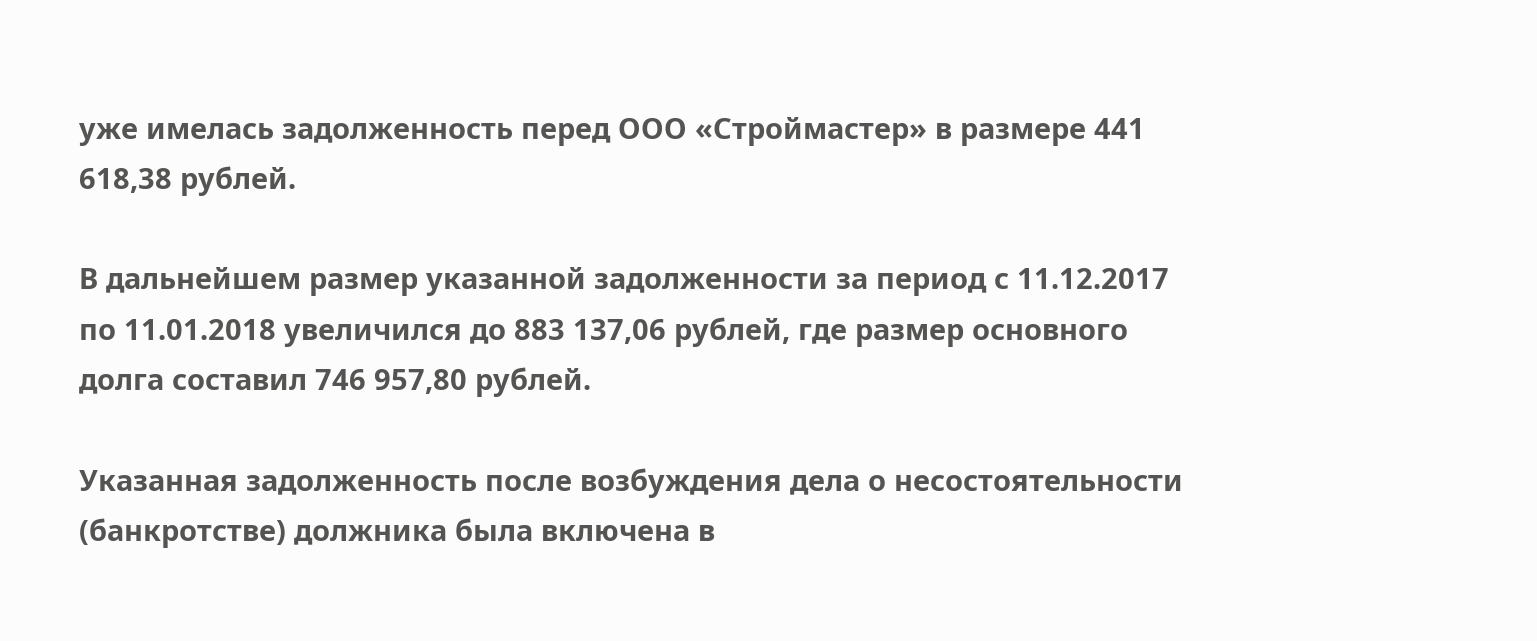уже имелась задолженность перед ООО «Строймастер» в размере 441 618,38 рублей.

В дальнейшем размер указанной задолженности за период с 11.12.2017 по 11.01.2018 увеличился до 883 137,06 рублей, где размер основного долга составил 746 957,80 рублей.

Указанная задолженность после возбуждения дела о несостоятельности (банкротстве) должника была включена в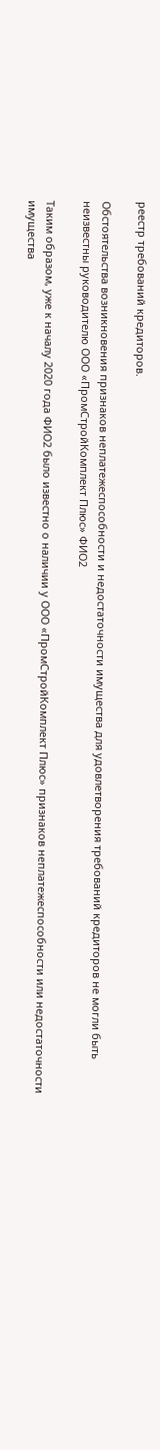реестр требований кредиторов.

Обстоятельства возникновения признаков неплатежеспособности и недостаточности имущества для удовлетворения требований кредиторов не могли быть неизвестны руководителю ООО «ПромСтройКомплект Плюс» ФИО2

Таким образом, уже к началу 2020 года ФИО2 было известно о наличии у ООО «ПромСтройКомплект Плюс» признаков неплатежеспособности или недостаточности имущества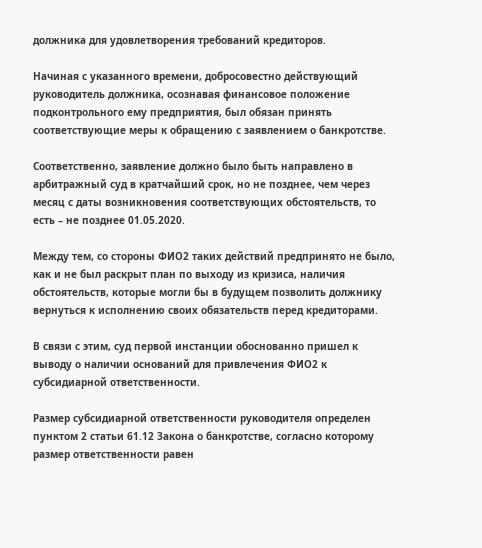должника для удовлетворения требований кредиторов.

Начиная с указанного времени, добросовестно действующий руководитель должника, осознавая финансовое положение подконтрольного ему предприятия, был обязан принять соответствующие меры к обращению с заявлением о банкротстве.

Соответственно, заявление должно было быть направлено в арбитражный суд в кратчайший срок, но не позднее, чем через месяц с даты возникновения соответствующих обстоятельств, то есть – не позднее 01.05.2020.

Между тем, со стороны ФИО2 таких действий предпринято не было, как и не был раскрыт план по выходу из кризиса, наличия обстоятельств, которые могли бы в будущем позволить должнику вернуться к исполнению своих обязательств перед кредиторами.

В связи с этим, суд первой инстанции обоснованно пришел к выводу о наличии оснований для привлечения ФИО2 к субсидиарной ответственности.

Размер субсидиарной ответственности руководителя определен пунктом 2 статьи 61.12 Закона о банкротстве, согласно которому размер ответственности равен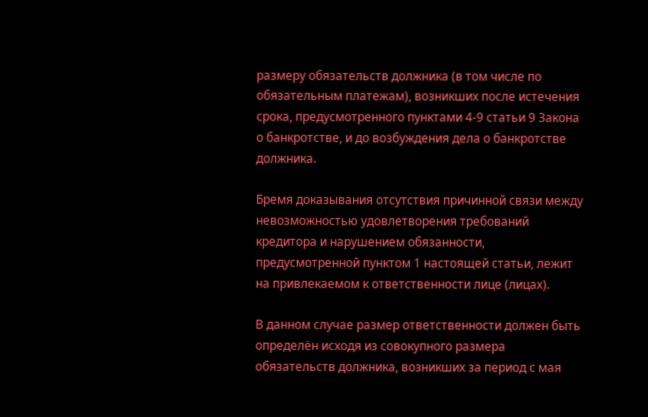размеру обязательств должника (в том числе по обязательным платежам), возникших после истечения срока, предусмотренного пунктами 4-9 статьи 9 Закона о банкротстве, и до возбуждения дела о банкротстве должника.

Бремя доказывания отсутствия причинной связи между невозможностью удовлетворения требований кредитора и нарушением обязанности, предусмотренной пунктом 1 настоящей статьи, лежит на привлекаемом к ответственности лице (лицах).

В данном случае размер ответственности должен быть определён исходя из совокупного размера обязательств должника, возникших за период с мая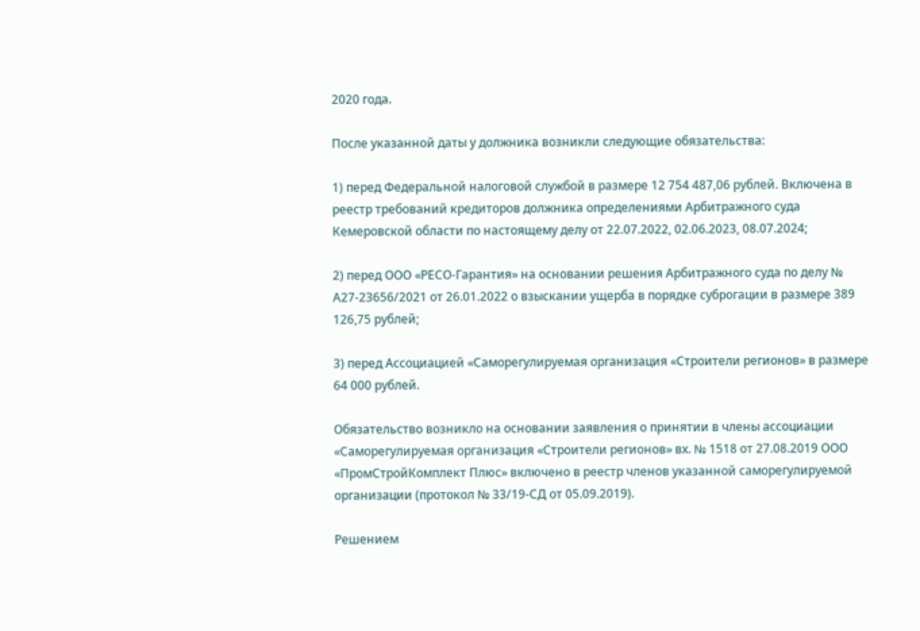2020 года.

После указанной даты у должника возникли следующие обязательства:

1) перед Федеральной налоговой службой в размере 12 754 487,06 рублей. Включена в реестр требований кредиторов должника определениями Арбитражного суда Кемеровской области по настоящему делу от 22.07.2022, 02.06.2023, 08.07.2024;

2) перед ООО «РЕСО-Гарантия» на основании решения Арбитражного суда по делу № А27-23656/2021 от 26.01.2022 о взыскании ущерба в порядке суброгации в размере 389 126,75 рублей;

3) перед Ассоциацией «Саморегулируемая организация «Строители регионов» в размере 64 000 рублей.

Обязательство возникло на основании заявления о принятии в члены ассоциации «Саморегулируемая организация «Строители регионов» вх. № 1518 от 27.08.2019 ООО «ПромСтройКомплект Плюс» включено в реестр членов указанной саморегулируемой организации (протокол № 33/19-СД от 05.09.2019).

Решением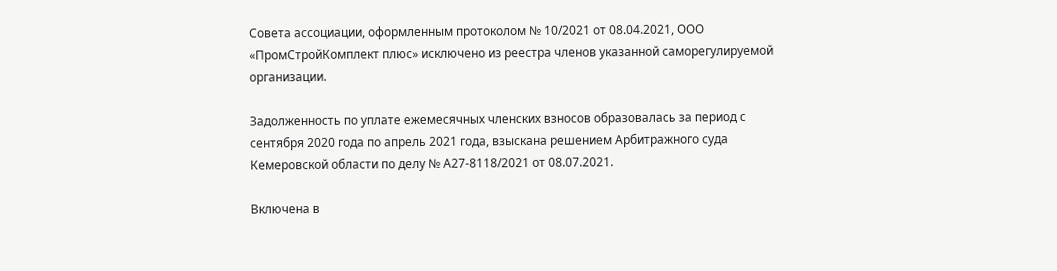Совета ассоциации, оформленным протоколом № 10/2021 от 08.04.2021, ООО «ПромСтройКомплект плюс» исключено из реестра членов указанной саморегулируемой организации.

Задолженность по уплате ежемесячных членских взносов образовалась за период с сентября 2020 года по апрель 2021 года, взыскана решением Арбитражного суда Кемеровской области по делу № А27-8118/2021 от 08.07.2021.

Включена в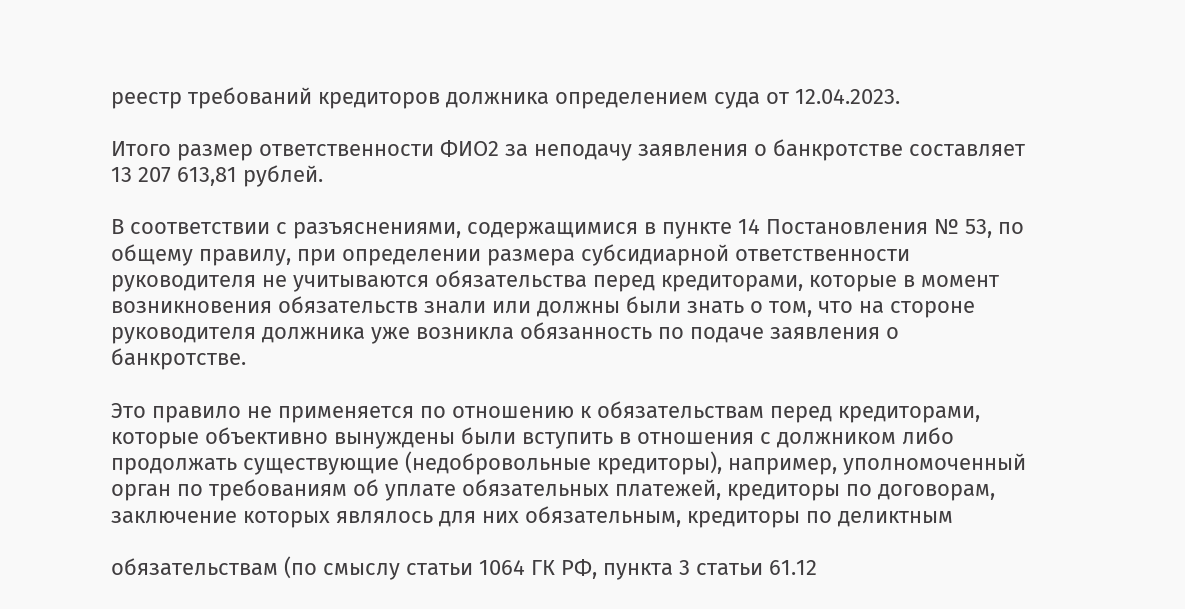реестр требований кредиторов должника определением суда от 12.04.2023.

Итого размер ответственности ФИО2 за неподачу заявления о банкротстве составляет 13 207 613,81 рублей.

В соответствии с разъяснениями, содержащимися в пункте 14 Постановления № 53, по общему правилу, при определении размера субсидиарной ответственности руководителя не учитываются обязательства перед кредиторами, которые в момент возникновения обязательств знали или должны были знать о том, что на стороне руководителя должника уже возникла обязанность по подаче заявления о банкротстве.

Это правило не применяется по отношению к обязательствам перед кредиторами, которые объективно вынуждены были вступить в отношения с должником либо продолжать существующие (недобровольные кредиторы), например, уполномоченный орган по требованиям об уплате обязательных платежей, кредиторы по договорам, заключение которых являлось для них обязательным, кредиторы по деликтным

обязательствам (по смыслу статьи 1064 ГК РФ, пункта 3 статьи 61.12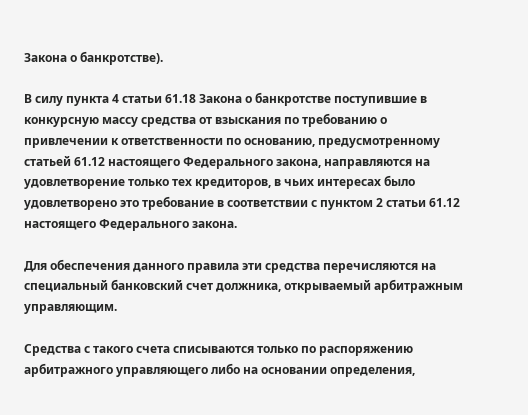Закона о банкротстве).

В силу пункта 4 статьи 61.18 Закона о банкротстве поступившие в конкурсную массу средства от взыскания по требованию о привлечении к ответственности по основанию, предусмотренному статьей 61.12 настоящего Федерального закона, направляются на удовлетворение только тех кредиторов, в чьих интересах было удовлетворено это требование в соответствии с пунктом 2 статьи 61.12 настоящего Федерального закона.

Для обеспечения данного правила эти средства перечисляются на специальный банковский счет должника, открываемый арбитражным управляющим.

Средства с такого счета списываются только по распоряжению арбитражного управляющего либо на основании определения,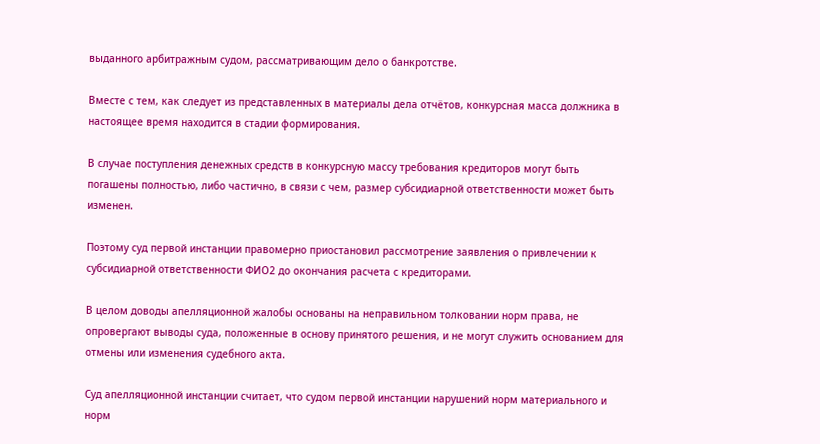выданного арбитражным судом, рассматривающим дело о банкротстве.

Вместе с тем, как следует из представленных в материалы дела отчётов, конкурсная масса должника в настоящее время находится в стадии формирования.

В случае поступления денежных средств в конкурсную массу требования кредиторов могут быть погашены полностью, либо частично, в связи с чем, размер субсидиарной ответственности может быть изменен.

Поэтому суд первой инстанции правомерно приостановил рассмотрение заявления о привлечении к субсидиарной ответственности ФИО2 до окончания расчета с кредиторами.

В целом доводы апелляционной жалобы основаны на неправильном толковании норм права, не опровергают выводы суда, положенные в основу принятого решения, и не могут служить основанием для отмены или изменения судебного акта.

Суд апелляционной инстанции считает, что судом первой инстанции нарушений норм материального и норм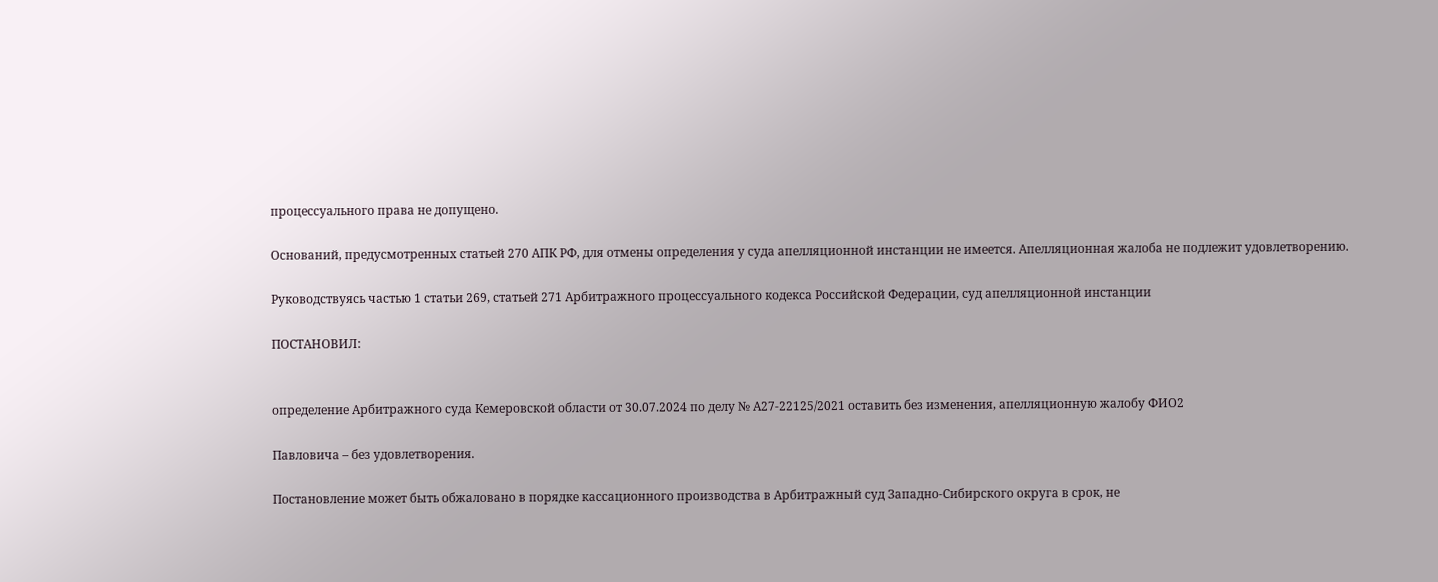процессуального права не допущено.

Оснований, предусмотренных статьей 270 АПК РФ, для отмены определения у суда апелляционной инстанции не имеется. Апелляционная жалоба не подлежит удовлетворению.

Руководствуясь частью 1 статьи 269, статьей 271 Арбитражного процессуального кодекса Российской Федерации, суд апелляционной инстанции

ПОСТАНОВИЛ:


определение Арбитражного суда Кемеровской области от 30.07.2024 по делу № А27-22125/2021 оставить без изменения, апелляционную жалобу ФИО2

Павловича – без удовлетворения.

Постановление может быть обжаловано в порядке кассационного производства в Арбитражный суд Западно-Сибирского округа в срок, не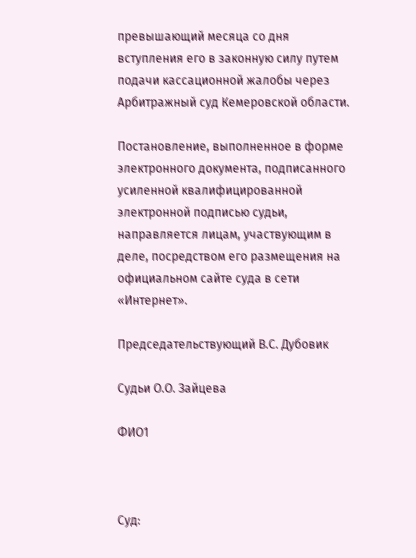превышающий месяца со дня вступления его в законную силу путем подачи кассационной жалобы через Арбитражный суд Кемеровской области.

Постановление, выполненное в форме электронного документа, подписанного усиленной квалифицированной электронной подписью судьи, направляется лицам, участвующим в деле, посредством его размещения на официальном сайте суда в сети «Интернет».

Председательствующий В.С. Дубовик

Судьи О.О. Зайцева

ФИО1



Суд: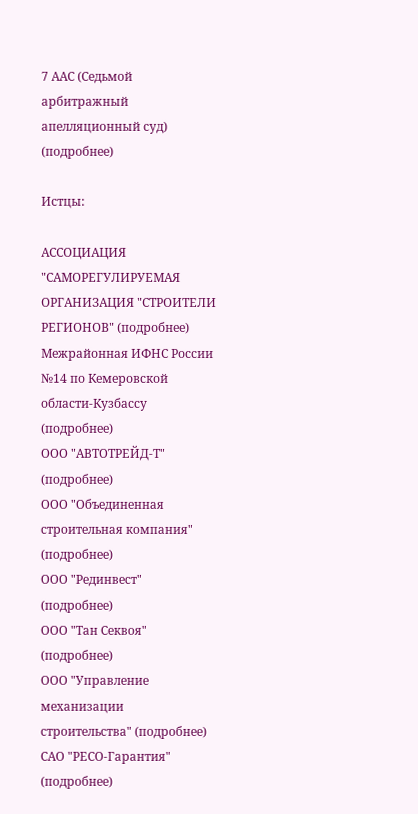7 ААС (Седьмой арбитражный апелляционный суд) (подробнее)

Истцы:

АССОЦИАЦИЯ "САМОРЕГУЛИРУЕМАЯ ОРГАНИЗАЦИЯ "СТРОИТЕЛИ РЕГИОНОВ" (подробнее)
Межрайонная ИФНС России №14 по Кемеровской области-Кузбассу (подробнее)
ООО "АВТОТРЕЙД-Т" (подробнее)
ООО "Объединенная строительная компания" (подробнее)
ООО "Рединвест" (подробнее)
ООО "Тан Секвоя" (подробнее)
ООО "Управление механизации строительства" (подробнее)
САО "РЕСО-Гарантия" (подробнее)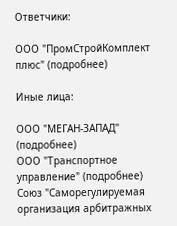Ответчики:

ООО "ПромСтройКомплект плюс" (подробнее)

Иные лица:

ООО "МЕГАН-ЗАПАД" (подробнее)
ООО "Транспортное управление" (подробнее)
Союз "Саморегулируемая организация арбитражных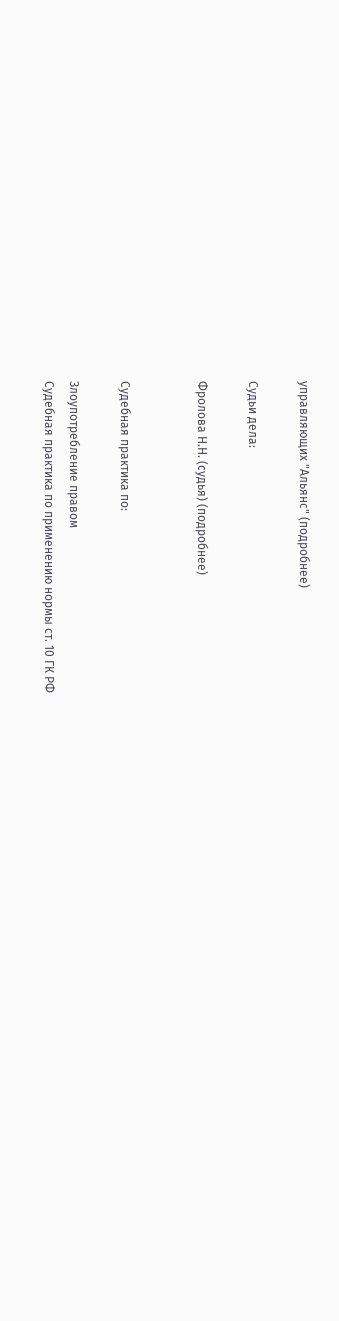управляющих "Альянс" (подробнее)

Судьи дела:

Фролова Н.Н. (судья) (подробнее)


Судебная практика по:

Злоупотребление правом
Судебная практика по применению нормы ст. 10 ГК РФ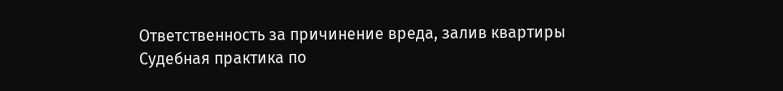Ответственность за причинение вреда, залив квартиры
Судебная практика по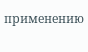применению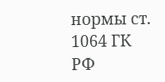нормы ст. 1064 ГК РФ